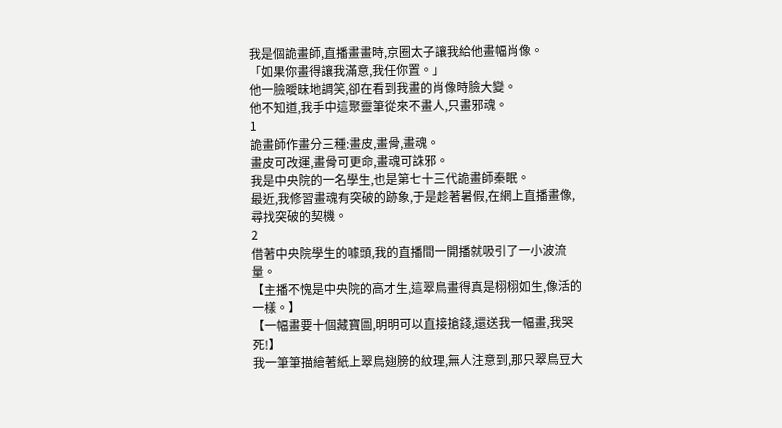我是個詭畫師,直播畫畫時,京圈太子讓我給他畫幅肖像。
「如果你畫得讓我滿意,我任你置。」
他一臉曖昧地調笑,卻在看到我畫的肖像時臉大變。
他不知道,我手中這聚靈筆從來不畫人,只畫邪魂。
1
詭畫師作畫分三種:畫皮,畫骨,畫魂。
畫皮可改運,畫骨可更命,畫魂可誅邪。
我是中央院的一名學生,也是第七十三代詭畫師秦眠。
最近,我修習畫魂有突破的跡象,于是趁著暑假,在網上直播畫像,尋找突破的契機。
2
借著中央院學生的噱頭,我的直播間一開播就吸引了一小波流量。
【主播不愧是中央院的高才生,這翠鳥畫得真是栩栩如生,像活的一樣。】
【一幅畫要十個藏寶圖,明明可以直接搶錢,還送我一幅畫,我哭死!】
我一筆筆描繪著紙上翠鳥翅膀的紋理,無人注意到,那只翠鳥豆大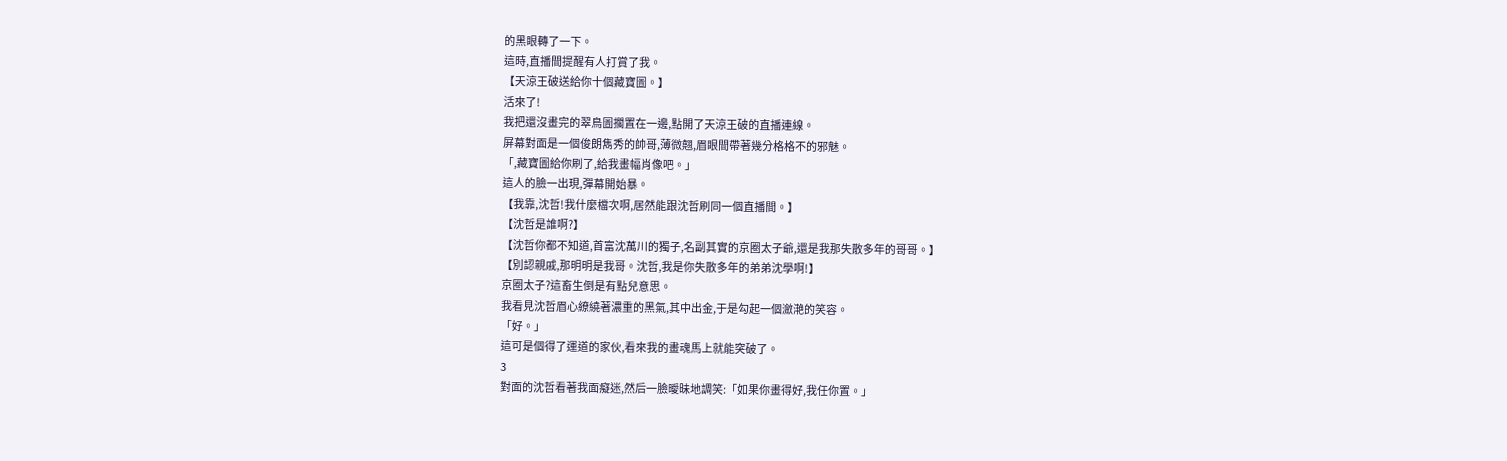的黑眼轉了一下。
這時,直播間提醒有人打賞了我。
【天涼王破送給你十個藏寶圖。】
活來了!
我把還沒畫完的翠鳥圖擱置在一邊,點開了天涼王破的直播連線。
屏幕對面是一個俊朗雋秀的帥哥,薄微翹,眉眼間帶著幾分格格不的邪魅。
「,藏寶圖給你刷了,給我畫幅肖像吧。」
這人的臉一出現,彈幕開始暴。
【我靠,沈哲!我什麼檔次啊,居然能跟沈哲刷同一個直播間。】
【沈哲是誰啊?】
【沈哲你都不知道,首富沈萬川的獨子,名副其實的京圈太子爺,還是我那失散多年的哥哥。】
【別認親戚,那明明是我哥。沈哲,我是你失散多年的弟弟沈學啊!】
京圈太子?這畜生倒是有點兒意思。
我看見沈哲眉心繚繞著濃重的黑氣,其中出金,于是勾起一個瀲滟的笑容。
「好。」
這可是個得了運道的家伙,看來我的畫魂馬上就能突破了。
3
對面的沈哲看著我面癡迷,然后一臉曖昧地調笑:「如果你畫得好,我任你置。」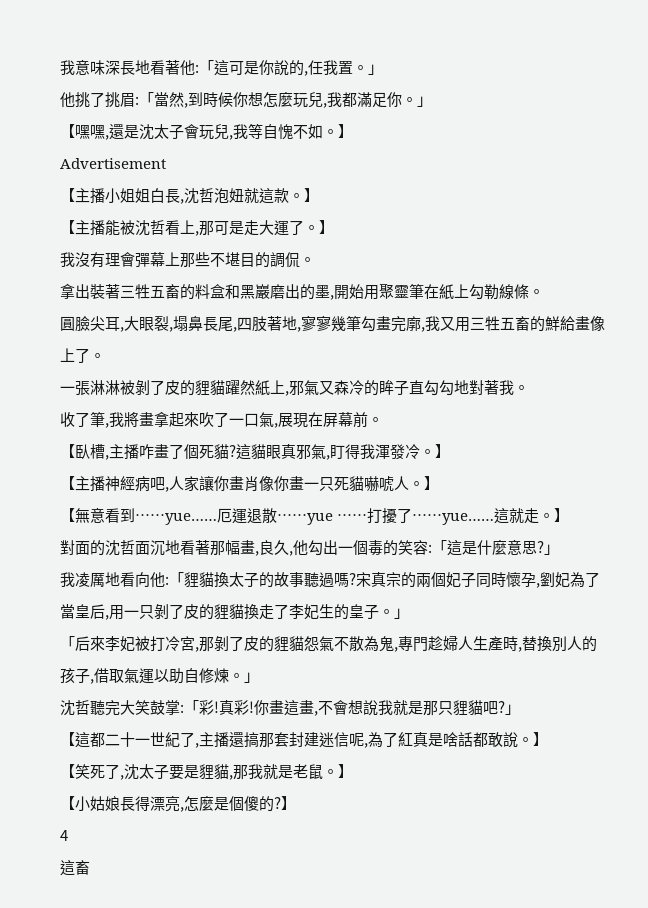我意味深長地看著他:「這可是你說的,任我置。」
他挑了挑眉:「當然,到時候你想怎麼玩兒,我都滿足你。」
【嘿嘿,還是沈太子會玩兒,我等自愧不如。】
Advertisement
【主播小姐姐白長,沈哲泡妞就這款。】
【主播能被沈哲看上,那可是走大運了。】
我沒有理會彈幕上那些不堪目的調侃。
拿出裝著三牲五畜的料盒和黑巖磨出的墨,開始用聚靈筆在紙上勾勒線條。
圓臉尖耳,大眼裂,塌鼻長尾,四肢著地,寥寥幾筆勾畫完廓,我又用三牲五畜的鮮給畫像上了。
一張淋淋被剝了皮的貍貓躍然紙上,邪氣又森冷的眸子直勾勾地對著我。
收了筆,我將畫拿起來吹了一口氣,展現在屏幕前。
【臥槽,主播咋畫了個死貓?這貓眼真邪氣,盯得我渾發冷。】
【主播神經病吧,人家讓你畫肖像你畫一只死貓嚇唬人。】
【無意看到……yue……厄運退散……yue ……打擾了……yue……這就走。】
對面的沈哲面沉地看著那幅畫,良久,他勾出一個毒的笑容:「這是什麼意思?」
我凌厲地看向他:「貍貓換太子的故事聽過嗎?宋真宗的兩個妃子同時懷孕,劉妃為了當皇后,用一只剝了皮的貍貓換走了李妃生的皇子。」
「后來李妃被打冷宮,那剝了皮的貍貓怨氣不散為鬼,專門趁婦人生產時,替換別人的孩子,借取氣運以助自修煉。」
沈哲聽完大笑鼓掌:「彩!真彩!你畫這畫,不會想說我就是那只貍貓吧?」
【這都二十一世紀了,主播還搞那套封建迷信呢,為了紅真是啥話都敢說。】
【笑死了,沈太子要是貍貓,那我就是老鼠。】
【小姑娘長得漂亮,怎麼是個傻的?】
4
這畜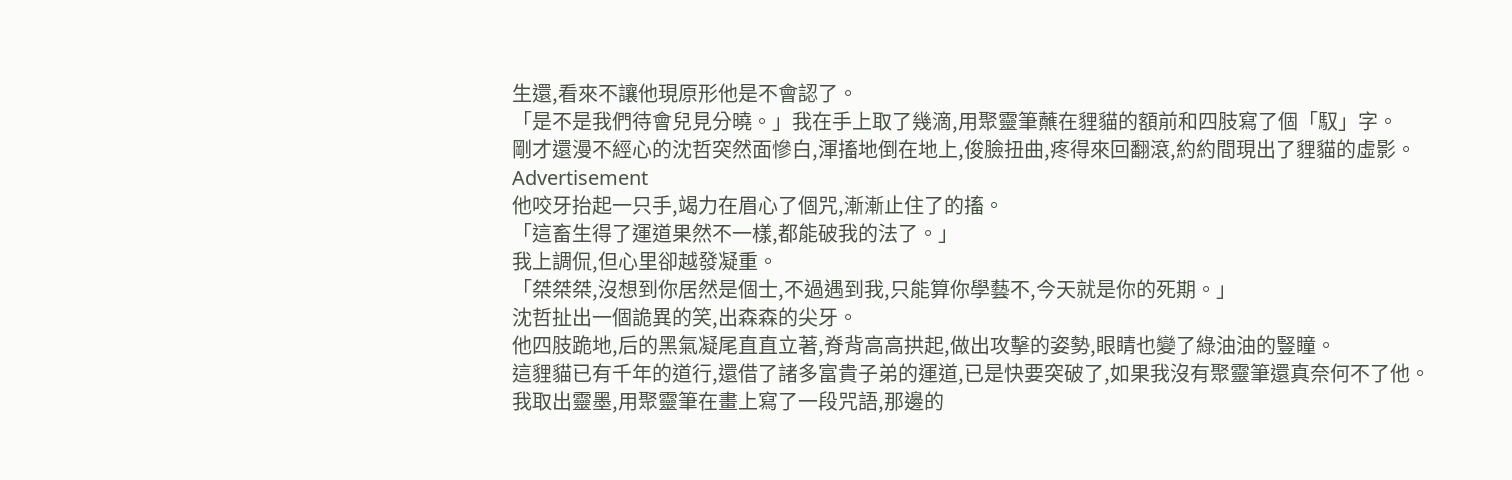生還,看來不讓他現原形他是不會認了。
「是不是我們待會兒見分曉。」我在手上取了幾滴,用聚靈筆蘸在貍貓的額前和四肢寫了個「馭」字。
剛才還漫不經心的沈哲突然面慘白,渾搐地倒在地上,俊臉扭曲,疼得來回翻滾,約約間現出了貍貓的虛影。
Advertisement
他咬牙抬起一只手,竭力在眉心了個咒,漸漸止住了的搐。
「這畜生得了運道果然不一樣,都能破我的法了。」
我上調侃,但心里卻越發凝重。
「桀桀桀,沒想到你居然是個士,不過遇到我,只能算你學藝不,今天就是你的死期。」
沈哲扯出一個詭異的笑,出森森的尖牙。
他四肢跪地,后的黑氣凝尾直直立著,脊背高高拱起,做出攻擊的姿勢,眼睛也變了綠油油的豎瞳。
這貍貓已有千年的道行,還借了諸多富貴子弟的運道,已是快要突破了,如果我沒有聚靈筆還真奈何不了他。
我取出靈墨,用聚靈筆在畫上寫了一段咒語,那邊的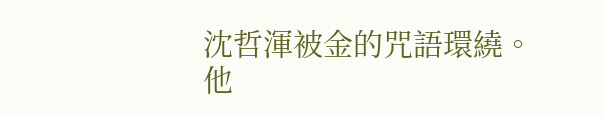沈哲渾被金的咒語環繞。
他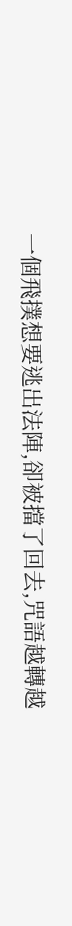一個飛撲想要逃出法陣,卻被擋了回去,咒語越轉越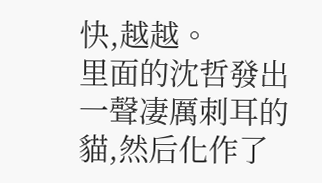快,越越。
里面的沈哲發出一聲凄厲刺耳的貓,然后化作了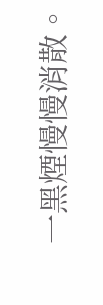一黑煙慢慢消散。